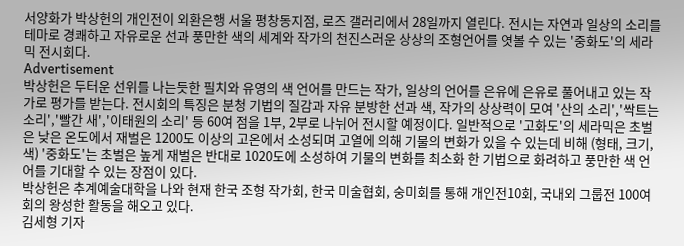서양화가 박상헌의 개인전이 외환은행 서울 평창동지점, 로즈 갤러리에서 28일까지 열린다. 전시는 자연과 일상의 소리를 테마로 경쾌하고 자유로운 선과 풍만한 색의 세계와 작가의 천진스러운 상상의 조형언어를 엿볼 수 있는 '중화도'의 세라믹 전시회다.
Advertisement
박상헌은 두터운 선위를 나는듯한 필치와 유영의 색 언어를 만드는 작가, 일상의 언어를 은유에 은유로 풀어내고 있는 작가로 평가를 받는다. 전시회의 특징은 분청 기법의 질감과 자유 분방한 선과 색, 작가의 상상력이 모여 '산의 소리','싹트는 소리','빨간 새','이태원의 소리' 등 60여 점을 1부, 2부로 나뉘어 전시할 예정이다. 일반적으로 '고화도'의 세라믹은 초벌은 낮은 온도에서 재벌은 1200도 이상의 고온에서 소성되며 고열에 의해 기물의 변화가 있을 수 있는데 비해 (형태, 크기, 색) '중화도'는 초벌은 높게 재벌은 반대로 1020도에 소성하여 기물의 변화를 최소화 한 기법으로 화려하고 풍만한 색 언어를 기대할 수 있는 장점이 있다.
박상헌은 추계예술대학을 나와 현재 한국 조형 작가회, 한국 미술협회, 숭미회를 통해 개인전10회, 국내외 그룹전 100여 회의 왕성한 활동을 해오고 있다.
김세형 기자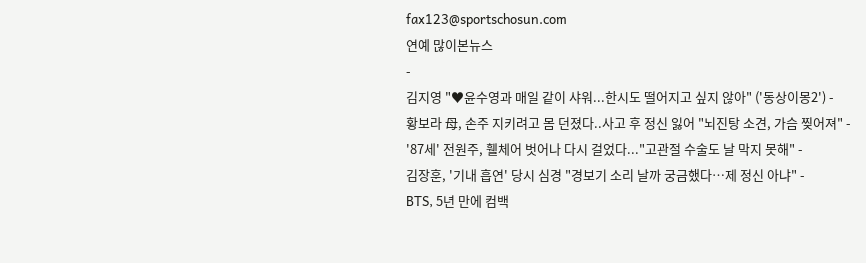fax123@sportschosun.com
연예 많이본뉴스
-
김지영 "♥윤수영과 매일 같이 샤워...한시도 떨어지고 싶지 않아" ('동상이몽2') -
황보라 母, 손주 지키려고 몸 던졌다..사고 후 정신 잃어 "뇌진탕 소견, 가슴 찢어져" -
'87세' 전원주, 휄체어 벗어나 다시 걸었다..."고관절 수술도 날 막지 못해" -
김장훈, '기내 흡연' 당시 심경 "경보기 소리 날까 궁금했다…제 정신 아냐" -
BTS, 5년 만에 컴백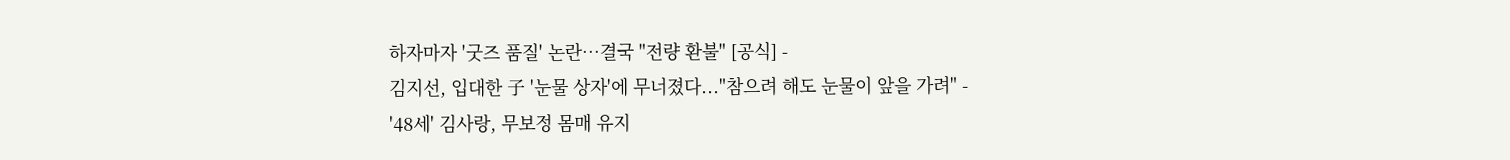하자마자 '굿즈 품질' 논란…결국 "전량 환불" [공식] -
김지선, 입대한 子 '눈물 상자'에 무너졌다..."참으려 해도 눈물이 앞을 가려" -
'48세' 김사랑, 무보정 몸매 유지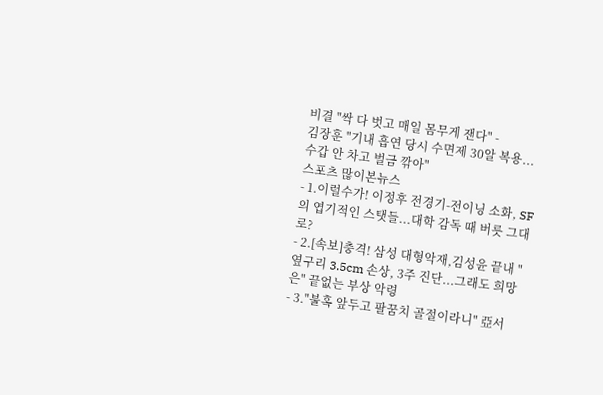비결 "싹 다 벗고 매일 몸무게 잰다" -
김장훈 "기내 흡연 당시 수면제 30알 복용...수갑 안 차고 벌금 깎아"
스포츠 많이본뉴스
- 1.이럴수가! 이정후 전경기-전이닝 소화, SF의 엽기적인 스탯들...대학 감독 때 버릇 그대로?
- 2.[속보]충격! 삼성 대형악재,김성윤 끝내 "옆구리 3.5cm 손상, 3주 진단...그래도 희망은" 끝없는 부상 악령
- 3."불혹 앞두고 팔꿈치 골절이라니" 亞서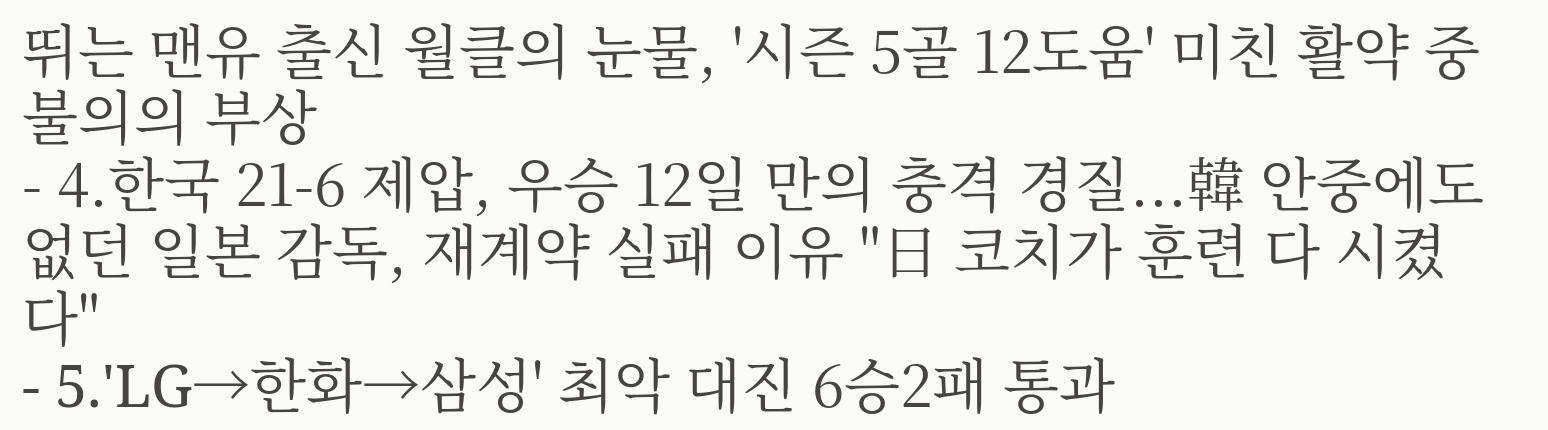뛰는 맨유 출신 월클의 눈물, '시즌 5골 12도움' 미친 활약 중 불의의 부상
- 4.한국 21-6 제압, 우승 12일 만의 충격 경질...韓 안중에도 없던 일본 감독, 재계약 실패 이유 "日 코치가 훈련 다 시켰다"
- 5.'LG→한화→삼성' 최악 대진 6승2패 통과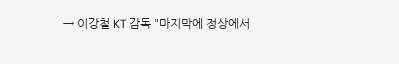→ 이강철 KT 감독 "마지막에 정상에서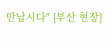만납시다" [부산 현장]